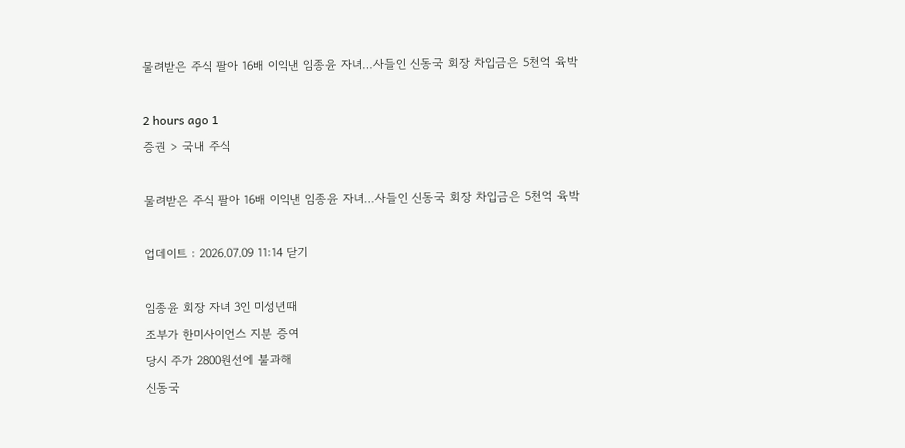물려받은 주식 팔아 16배 이익낸 임종윤 자녀…사들인 신동국 회장 차입금은 5천억 육박

2 hours ago 1
증권 > 국내 주식

물려받은 주식 팔아 16배 이익낸 임종윤 자녀…사들인 신동국 회장 차입금은 5천억 육박

업데이트 : 2026.07.09 11:14 닫기

임종윤 회장 자녀 3인 미성년때
조부가 한미사이언스 지분 증여
당시 주가 2800원선에 불과해
신동국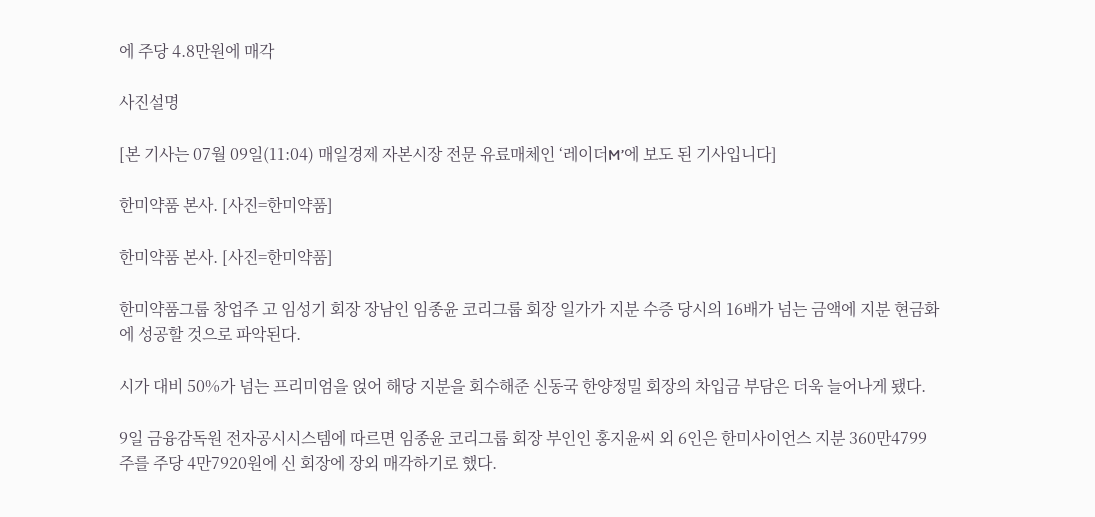에 주당 4.8만원에 매각

사진설명

[본 기사는 07월 09일(11:04) 매일경제 자본시장 전문 유료매체인 ‘레이더M’에 보도 된 기사입니다]

한미약품 본사. [사진=한미약품]

한미약품 본사. [사진=한미약품]

한미약품그룹 창업주 고 임성기 회장 장남인 임종윤 코리그룹 회장 일가가 지분 수증 당시의 16배가 넘는 금액에 지분 현금화에 성공할 것으로 파악된다.

시가 대비 50%가 넘는 프리미엄을 얹어 해당 지분을 회수해준 신동국 한양정밀 회장의 차입금 부담은 더욱 늘어나게 됐다.

9일 금융감독원 전자공시시스템에 따르면 임종윤 코리그룹 회장 부인인 홍지윤씨 외 6인은 한미사이언스 지분 360만4799주를 주당 4만7920원에 신 회장에 장외 매각하기로 했다.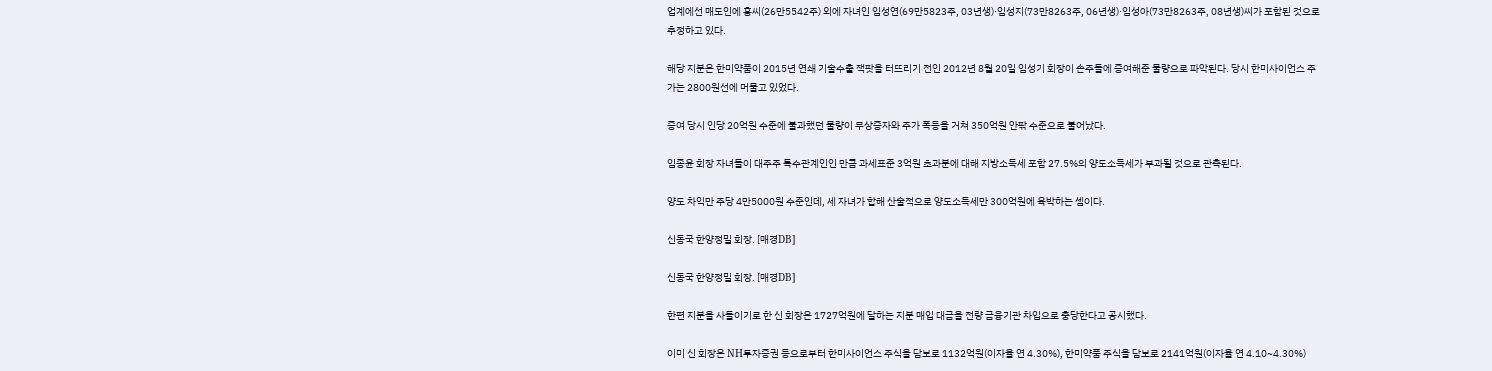업계에선 매도인에 홍씨(26만5542주) 외에 자녀인 임성연(69만5823주, 03년생)·임성지(73만8263주, 06년생)·임성아(73만8263주, 08년생)씨가 포함된 것으로 추정하고 있다.

해당 지분은 한미약품이 2015년 연쇄 기술수출 잭팟을 터뜨리기 전인 2012년 8월 20일 임성기 회장이 손주들에 증여해준 물량으로 파악된다. 당시 한미사이언스 주가는 2800원선에 머물고 있었다.

증여 당시 인당 20억원 수준에 불과했던 물량이 무상증자와 주가 폭등을 거쳐 350억원 안팎 수준으로 불어났다.

임종윤 회장 자녀들이 대주주 특수관계인인 만큼 과세표준 3억원 초과분에 대해 지방소득세 포함 27.5%의 양도소득세가 부과될 것으로 관측된다.

양도 차익만 주당 4만5000원 수준인데, 세 자녀가 합해 산술적으로 양도소득세만 300억원에 육박하는 셈이다.

신동국 한양정밀 회장. [매경DB]

신동국 한양정밀 회장. [매경DB]

한편 지분을 사들이기로 한 신 회장은 1727억원에 달하는 지분 매입 대금을 전량 금융기관 차입으로 충당한다고 공시했다.

이미 신 회장은 NH투자증권 등으로부터 한미사이언스 주식을 담보로 1132억원(이자율 연 4.30%), 한미약품 주식을 담보로 2141억원(이자율 연 4.10~4.30%)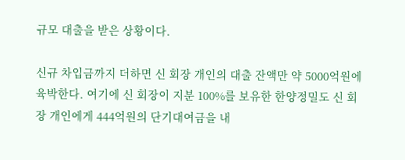규모 대출을 받은 상황이다.

신규 차입금까지 더하면 신 회장 개인의 대출 잔액만 약 5000억원에 육박한다. 여기에 신 회장이 지분 100%를 보유한 한양정밀도 신 회장 개인에게 444억원의 단기대여금을 내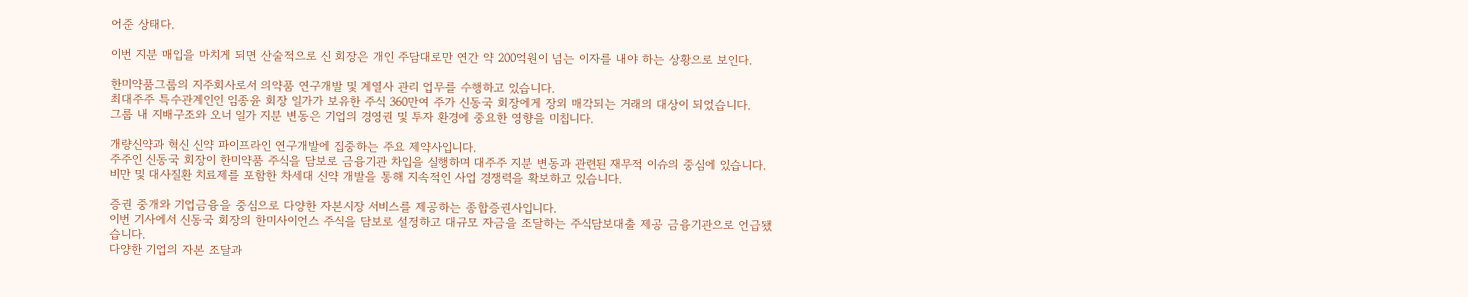어준 상태다.

이번 지분 매입을 마치게 되면 산술적으로 신 회장은 개인 주담대로만 연간 약 200억원이 넘는 이자를 내야 하는 상황으로 보인다.

한미약품그룹의 지주회사로서 의약품 연구개발 및 계열사 관리 업무를 수행하고 있습니다.
최대주주 특수관계인인 임종윤 회장 일가가 보유한 주식 360만여 주가 신동국 회장에게 장외 매각되는 거래의 대상이 되었습니다.
그룹 내 지배구조와 오너 일가 지분 변동은 기업의 경영권 및 투자 환경에 중요한 영향을 미칩니다.

개량신약과 혁신 신약 파이프라인 연구개발에 집중하는 주요 제약사입니다.
주주인 신동국 회장이 한미약품 주식을 담보로 금융기관 차입을 실행하며 대주주 지분 변동과 관련된 재무적 이슈의 중심에 있습니다.
비만 및 대사질환 치료제를 포함한 차세대 신약 개발을 통해 지속적인 사업 경쟁력을 확보하고 있습니다.

증권 중개와 기업금융을 중심으로 다양한 자본시장 서비스를 제공하는 종합증권사입니다.
이번 기사에서 신동국 회장의 한미사이언스 주식을 담보로 설정하고 대규모 자금을 조달하는 주식담보대출 제공 금융기관으로 언급됐습니다.
다양한 기업의 자본 조달과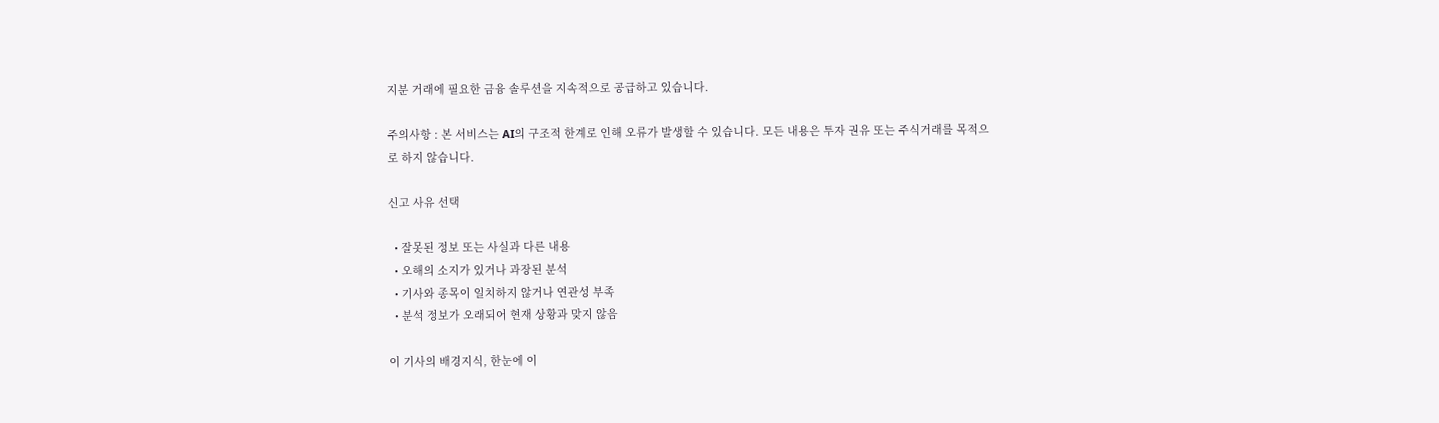지분 거래에 필요한 금융 솔루션을 지속적으로 공급하고 있습니다.

주의사항 : 본 서비스는 AI의 구조적 한계로 인해 오류가 발생할 수 있습니다. 모든 내용은 투자 권유 또는 주식거래를 목적으로 하지 않습니다.

신고 사유 선택

  • 잘못된 정보 또는 사실과 다른 내용
  • 오해의 소지가 있거나 과장된 분석
  • 기사와 종목이 일치하지 않거나 연관성 부족
  • 분석 정보가 오래되어 현재 상황과 맞지 않음

이 기사의 배경지식, 한눈에 이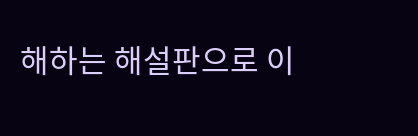해하는 해설판으로 이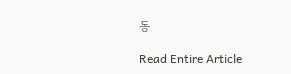동

Read Entire Article